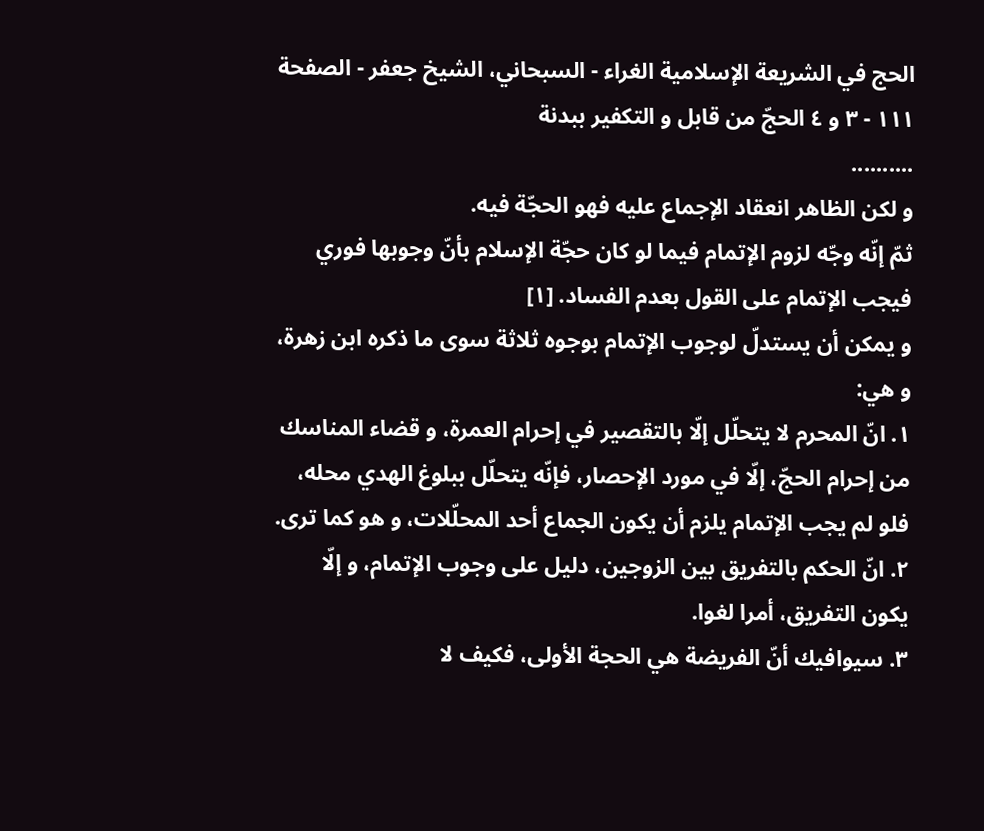الحج في الشريعة الإسلامية الغراء - السبحاني، الشيخ جعفر - الصفحة ١١١ - ٣ و ٤ الحجّ من قابل و التكفير ببدنة
..........
و لكن الظاهر انعقاد الإجماع عليه فهو الحجّة فيه.
ثمّ إنّه وجّه لزوم الإتمام فيما لو كان حجّة الإسلام بأنّ وجوبها فوري فيجب الإتمام على القول بعدم الفساد. [١]
و يمكن أن يستدلّ لوجوب الإتمام بوجوه ثلاثة سوى ما ذكره ابن زهرة، و هي:
١. انّ المحرم لا يتحلّل إلّا بالتقصير في إحرام العمرة، و قضاء المناسك من إحرام الحجّ، إلّا في مورد الإحصار، فإنّه يتحلّل ببلوغ الهدي محله، فلو لم يجب الإتمام يلزم أن يكون الجماع أحد المحلّلات، و هو كما ترى.
٢. انّ الحكم بالتفريق بين الزوجين، دليل على وجوب الإتمام، و إلّا يكون التفريق، أمرا لغوا.
٣. سيوافيك أنّ الفريضة هي الحجة الأولى، فكيف لا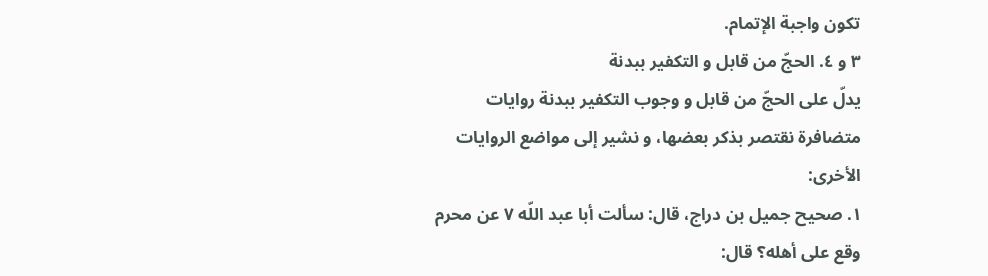تكون واجبة الإتمام.
٣ و ٤. الحجّ من قابل و التكفير ببدنة
يدلّ على الحجّ من قابل و وجوب التكفير ببدنة روايات متضافرة نقتصر بذكر بعضها، و نشير إلى مواضع الروايات الأخرى:
١. صحيح جميل بن دراج، قال: سألت أبا عبد اللّه ٧ عن محرم وقع على أهله؟ قال: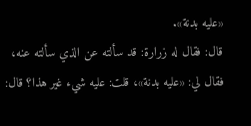«عليه بدنة».
قال: فقال له زرارة: قد سألته عن الذي سألته عنه، فقال لي: «عليه بدنة»، قلت: عليه شيء غير هذا؟ قال: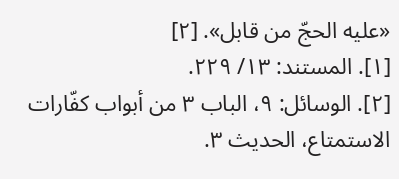«عليه الحجّ من قابل». [٢]
[١]. المستند: ١٣/ ٢٢٩.
[٢]. الوسائل: ٩، الباب ٣ من أبواب كفّارات الاستمتاع، الحديث ٣.